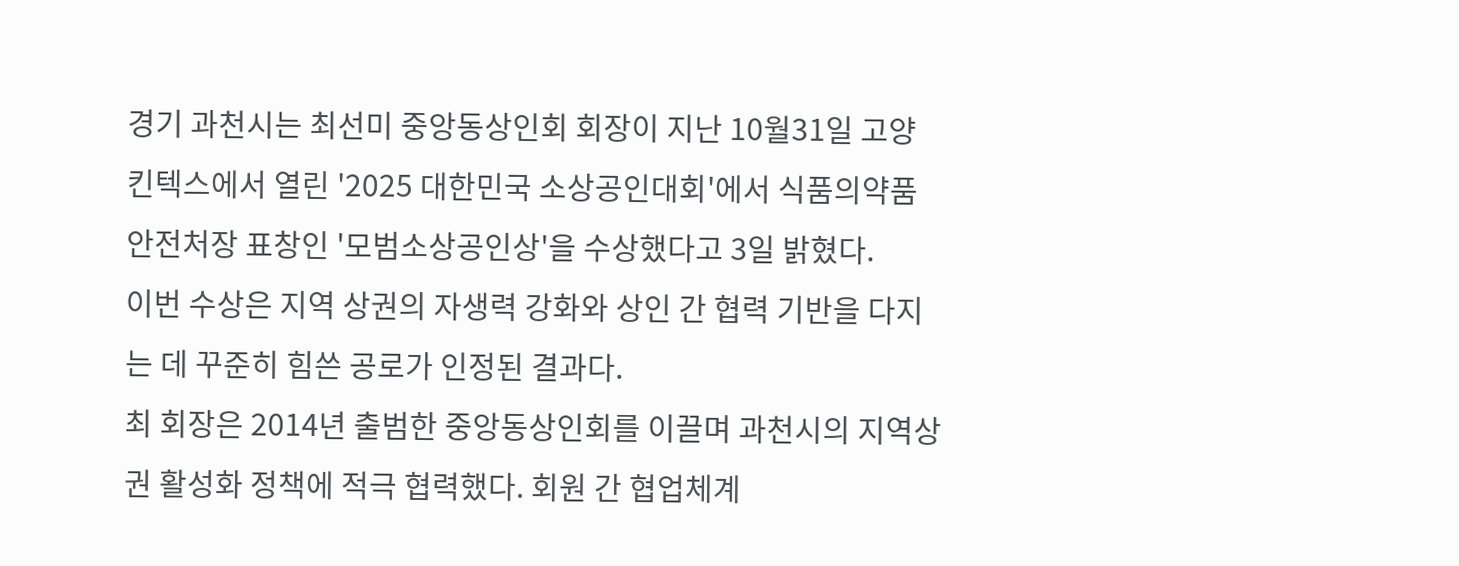경기 과천시는 최선미 중앙동상인회 회장이 지난 10월31일 고양 킨텍스에서 열린 '2025 대한민국 소상공인대회'에서 식품의약품안전처장 표창인 '모범소상공인상'을 수상했다고 3일 밝혔다.
이번 수상은 지역 상권의 자생력 강화와 상인 간 협력 기반을 다지는 데 꾸준히 힘쓴 공로가 인정된 결과다.
최 회장은 2014년 출범한 중앙동상인회를 이끌며 과천시의 지역상권 활성화 정책에 적극 협력했다. 회원 간 협업체계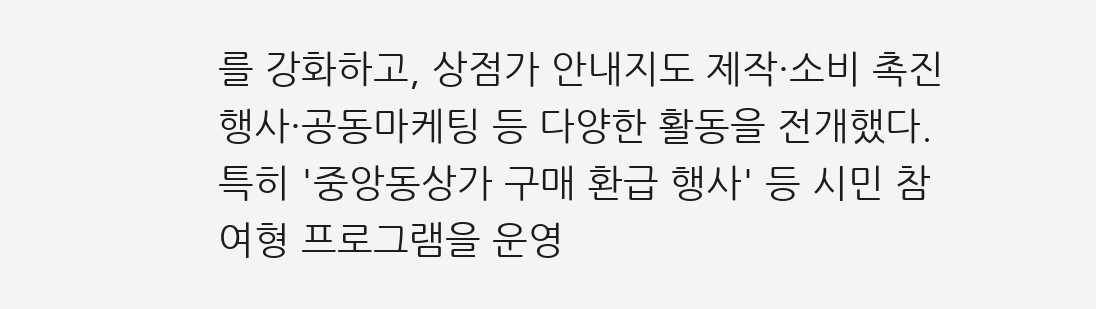를 강화하고, 상점가 안내지도 제작·소비 촉진행사·공동마케팅 등 다양한 활동을 전개했다. 특히 '중앙동상가 구매 환급 행사' 등 시민 참여형 프로그램을 운영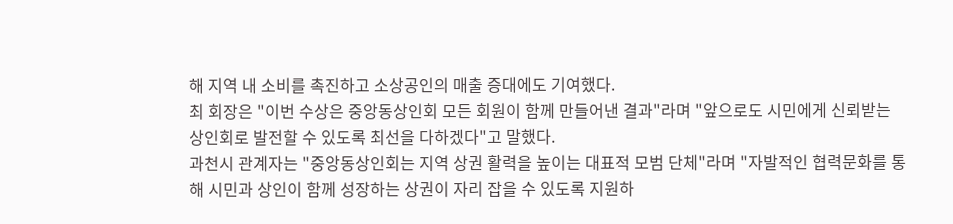해 지역 내 소비를 촉진하고 소상공인의 매출 증대에도 기여했다.
최 회장은 "이번 수상은 중앙동상인회 모든 회원이 함께 만들어낸 결과"라며 "앞으로도 시민에게 신뢰받는 상인회로 발전할 수 있도록 최선을 다하겠다"고 말했다.
과천시 관계자는 "중앙동상인회는 지역 상권 활력을 높이는 대표적 모범 단체"라며 "자발적인 협력문화를 통해 시민과 상인이 함께 성장하는 상권이 자리 잡을 수 있도록 지원하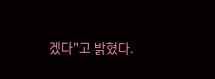겠다"고 밝혔다.